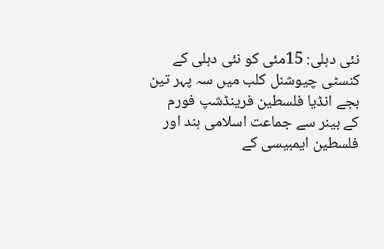نئی دہلی: 15مئی کو نئی دہلی کے کنسٹی چیوشنل کلب میں سہ پہر تین بجے انڈیا فلسطین فرینڈشپ فورم کے بینر سے جماعت اسلامی ہند اور فلسطین ایمبیسی کے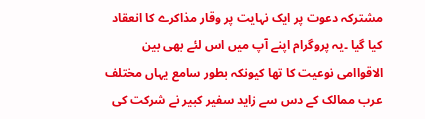مشترکہ دعوت پر ایک نہایت پر وقار مذاکرے کا انعقاد کیا گیا ۔یہ پروگرام اپنے آپ میں اس لئے بھی بین الاقواامی نوعیت کا تھا کیونکہ بطور سامع یہاں مختلف عرب ممالک کے دس سے زاید سفیر کبیر نے شرکت کی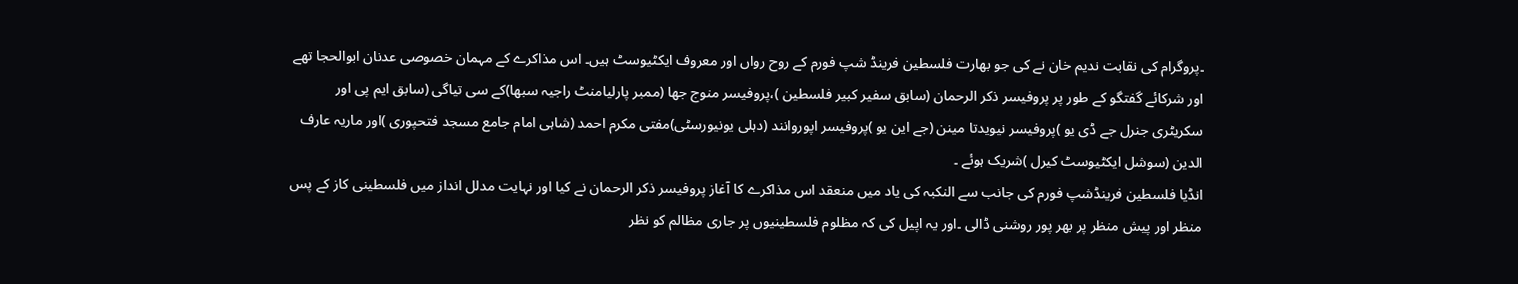۔پروگرام کی نقابت ندیم خان نے کی جو بھارت فلسطین فرینڈ شپ فورم کے روح رواں اور معروف ایکٹیوسٹ ہیں۔ اس مذاکرے کے مہمان خصوصی عدنان ابوالحجا تھے اور شرکائے گفتگو کے طور پر پروفیسر ذکر الرحمان (سابق سفیر کبیر فلسطین )،پروفیسر منوج جھا (ممبر پارلیامنٹ راجیہ سبھا)کے سی تیاگی (سابق ایم پی اور سکریٹری جنرل جے ڈی یو )پروفیسر نیویدتا مینن (جے این یو )پروفیسر اپوروانند (دہلی یونیورسٹی)مفتی مکرم احمد (شاہی امام جامع مسجد فتحپوری )اور ماریہ عارف الدین (سوشل ایکٹیوسٹ کیرل )شریک ہوئے ۔
انڈیا فلسطین فرینڈشپ فورم کی جانب سے النکبہ کی یاد میں منعقد اس مذاکرے کا آغاز پروفیسر ذکر الرحمان نے کیا اور نہایت مدلل انداز میں فلسطینی کاز کے پس منظر اور پیش منظر پر بھر پور روشنی ڈالی ۔اور یہ اپیل کی کہ مظلوم فلسطینیوں پر جاری مظالم کو نظر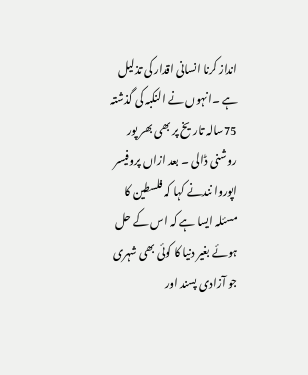انداز کرنا انسانی اقدار کی تذلیل ہے ۔انہوں نے النکبہ کی گذشتہ 75سالہ تاریخ پر بھی بھر پور روشنی ڈالی ۔ بعد ازاں پروفیسر اپوروا نندنے کہا کہ فلسطین کا مسئلہ ایسا ہے کہ اس کے حل ہوئے بغیر دنیا کا کوئی بھی شہری جو آزادی پسند اور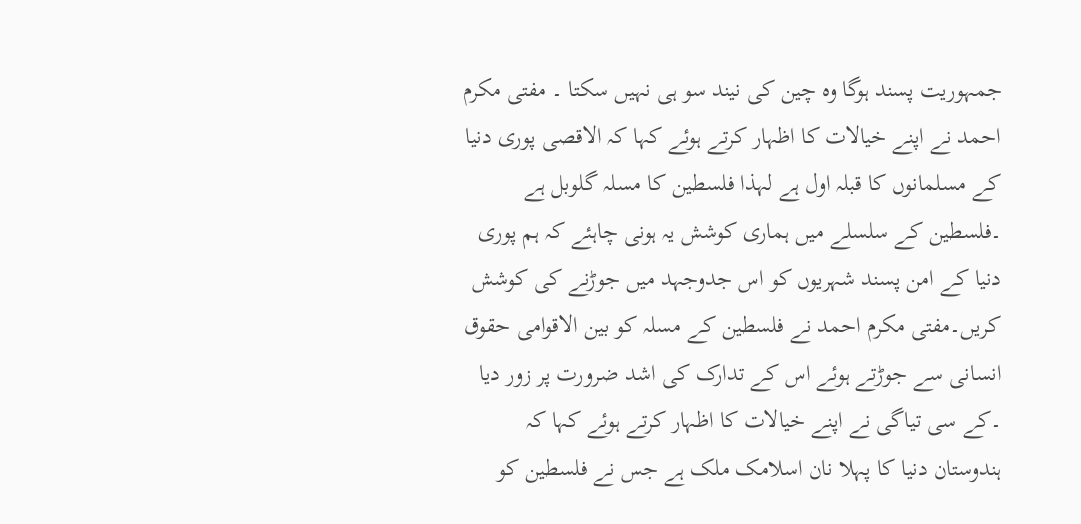جمہوریت پسند ہوگا وہ چین کی نیند سو ہی نہیں سکتا ۔ مفتی مکرم احمد نے اپنے خیالات کا اظہار کرتے ہوئے کہا کہ الاقصی پوری دنیا کے مسلمانوں کا قبلہ اول ہے لہذا فلسطین کا مسلہ گلوبل ہے ۔فلسطین کے سلسلے میں ہماری کوشش یہ ہونی چاہئے کہ ہم پوری دنیا کے امن پسند شہریوں کو اس جدوجہد میں جوڑنے کی کوشش کریں۔مفتی مکرم احمد نے فلسطین کے مسلہ کو بین الاقوامی حقوق انسانی سے جوڑتے ہوئے اس کے تدارک کی اشد ضرورت پر زور دیا ۔کے سی تیاگی نے اپنے خیالات کا اظہار کرتے ہوئے کہا کہ ہندوستان دنیا کا پہلا نان اسلامک ملک ہے جس نے فلسطین کو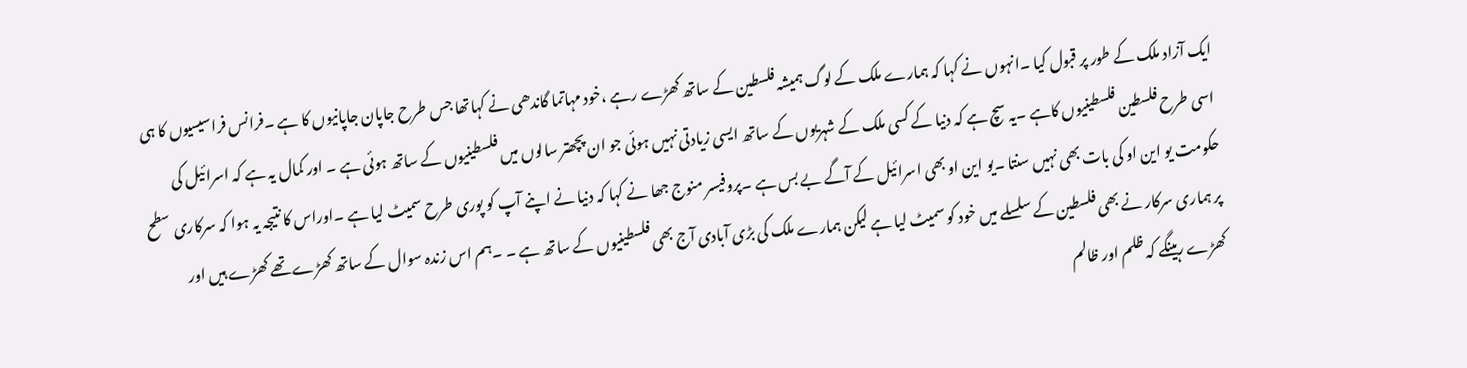ایک آزاد ملک کے طور پر قبول کیا ۔انہوں نے کہا کہ ہمارے ملک کے لوگ ہمیشہ فلسطین کے ساتھ کھڑے رہے ،خود مہاتما گاندھی نے کہاتھا جس طرح جاپان جاپانیوں کا ہے ۔فرانس فراسیسیوں کا ہی اسی طرح فلسطین فلسطینیوں کاہے ۔یہ سچ ہے کہ دنیا کے کسی ملک کے شہریوں کے ساتھ ایسی زیادتی نہیں ہوئی جو ان پچھتر سالوں میں فلسطینیوں کے ساتھ ہوئی ہے ۔ اور کمال یہ ہے کہ اسرائیل کی حکومت یو این او کی بات بھی نہیں سنتا ۔یو این او بھی اسرائیل کے آگے بے بس ہے ۔پروفیسر منوج جھا نے کہا کہ دنیا نے اپنے آپ کو پوری طرح سمیٹ لیا ہے ۔اوراس کا نتیجہ یہ ہوا کہ سرکاری سطح پر ہماری سرکار نے بھی فلسطین کے سلسلے میں خود کو سمیٹ لیا ہے لیکن ہمارے ملک کی بڑی آبادی آج بھی فلسطینیوں کے ساتھ ہے ۔ ۔ہم اس زندہ سوال کے ساتھ کھڑے تھے کھڑے ہیں اور کھڑے رہینگے کہ ظلم اور ظالم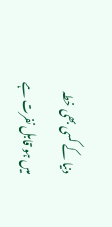دنیا کے کسی بھی خطہ میں ہو قابل نفرت ہے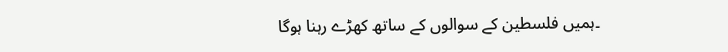۔ہمیں فلسطین کے سوالوں کے ساتھ کھڑے رہنا ہوگا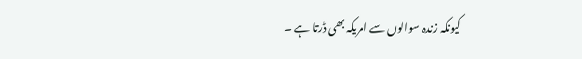کیونکہ زندہ سوالوں سے امریکہ بھی ڈرتا ہے ۔